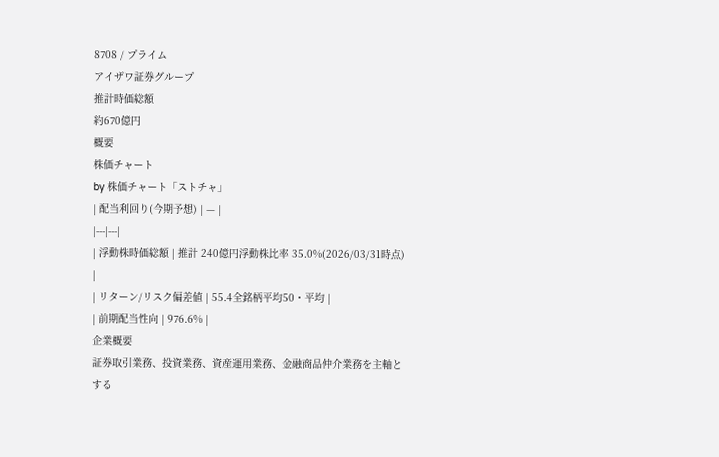8708 / プライム
アイザワ証券グループ
推計時価総額
約670億円
概要
株価チャート
by 株価チャート「ストチャ」
| 配当利回り(今期予想) | — |
|---|---|
| 浮動株時価総額 | 推計 240億円浮動株比率 35.0%(2026/03/31時点) |
| リターン/リスク偏差値 | 55.4全銘柄平均50・平均 |
| 前期配当性向 | 976.6% |
企業概要
証券取引業務、投資業務、資産運用業務、金融商品仲介業務を主軸とする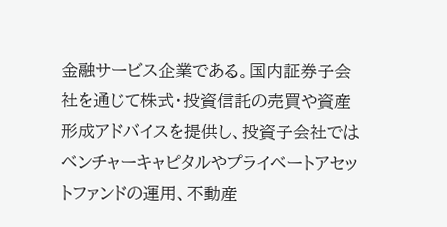金融サービス企業である。国内証券子会社を通じて株式・投資信託の売買や資産形成アドバイスを提供し、投資子会社ではベンチャーキャピタルやプライベートアセットファンドの運用、不動産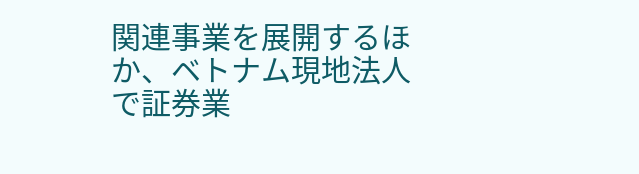関連事業を展開するほか、ベトナム現地法人で証券業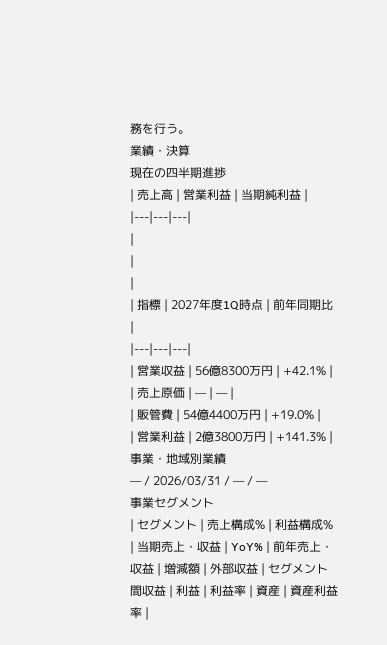務を行う。
業績・決算
現在の四半期進捗
| 売上高 | 営業利益 | 当期純利益 |
|---|---|---|
|
|
|
| 指標 | 2027年度1Q時点 | 前年同期比 |
|---|---|---|
| 営業収益 | 56億8300万円 | +42.1% |
| 売上原価 | — | — |
| 販管費 | 54億4400万円 | +19.0% |
| 営業利益 | 2億3800万円 | +141.3% |
事業・地域別業績
— / 2026/03/31 / — / —
事業セグメント
| セグメント | 売上構成% | 利益構成% | 当期売上・収益 | YoY% | 前年売上・収益 | 増減額 | 外部収益 | セグメント間収益 | 利益 | 利益率 | 資産 | 資産利益率 |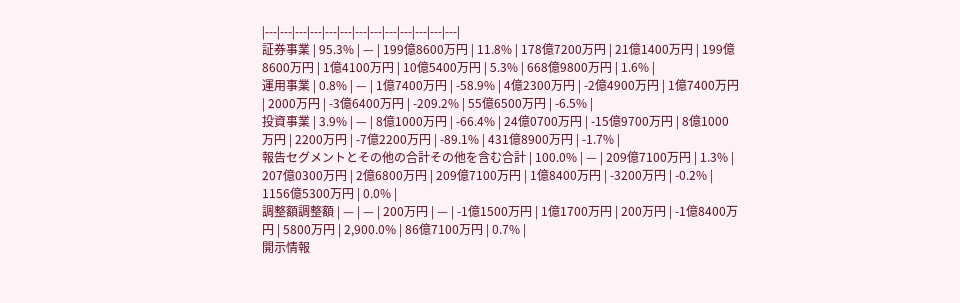|---|---|---|---|---|---|---|---|---|---|---|---|---|
証券事業 | 95.3% | — | 199億8600万円 | 11.8% | 178億7200万円 | 21億1400万円 | 199億8600万円 | 1億4100万円 | 10億5400万円 | 5.3% | 668億9800万円 | 1.6% |
運用事業 | 0.8% | — | 1億7400万円 | -58.9% | 4億2300万円 | -2億4900万円 | 1億7400万円 | 2000万円 | -3億6400万円 | -209.2% | 55億6500万円 | -6.5% |
投資事業 | 3.9% | — | 8億1000万円 | -66.4% | 24億0700万円 | -15億9700万円 | 8億1000万円 | 2200万円 | -7億2200万円 | -89.1% | 431億8900万円 | -1.7% |
報告セグメントとその他の合計その他を含む合計 | 100.0% | — | 209億7100万円 | 1.3% | 207億0300万円 | 2億6800万円 | 209億7100万円 | 1億8400万円 | -3200万円 | -0.2% | 1156億5300万円 | 0.0% |
調整額調整額 | — | — | 200万円 | — | -1億1500万円 | 1億1700万円 | 200万円 | -1億8400万円 | 5800万円 | 2,900.0% | 86億7100万円 | 0.7% |
開示情報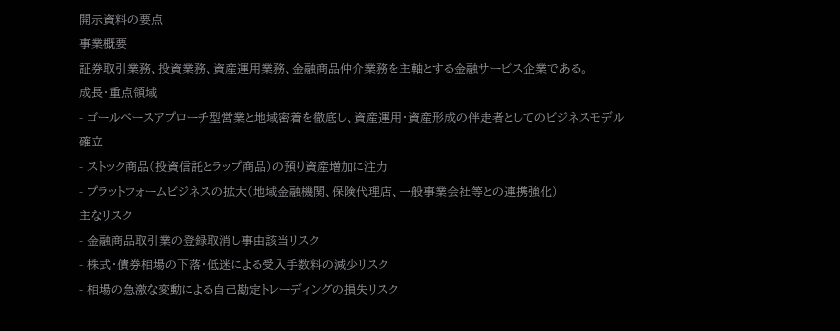開示資料の要点
事業概要
証券取引業務、投資業務、資産運用業務、金融商品仲介業務を主軸とする金融サービス企業である。
成長・重点領域
- ゴールベースアプローチ型営業と地域密着を徹底し、資産運用・資産形成の伴走者としてのビジネスモデル確立
- ストック商品(投資信託とラップ商品)の預り資産増加に注力
- プラットフォームビジネスの拡大(地域金融機関、保険代理店、一般事業会社等との連携強化)
主なリスク
- 金融商品取引業の登録取消し事由該当リスク
- 株式・債券相場の下落・低迷による受入手数料の減少リスク
- 相場の急激な変動による自己勘定トレーディングの損失リスク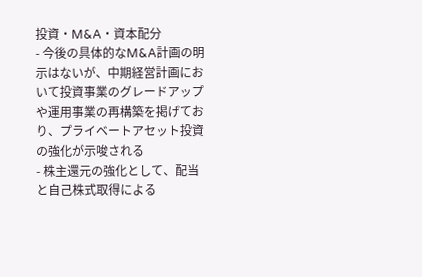投資・M&A・資本配分
- 今後の具体的なM&A計画の明示はないが、中期経営計画において投資事業のグレードアップや運用事業の再構築を掲げており、プライベートアセット投資の強化が示唆される
- 株主還元の強化として、配当と自己株式取得による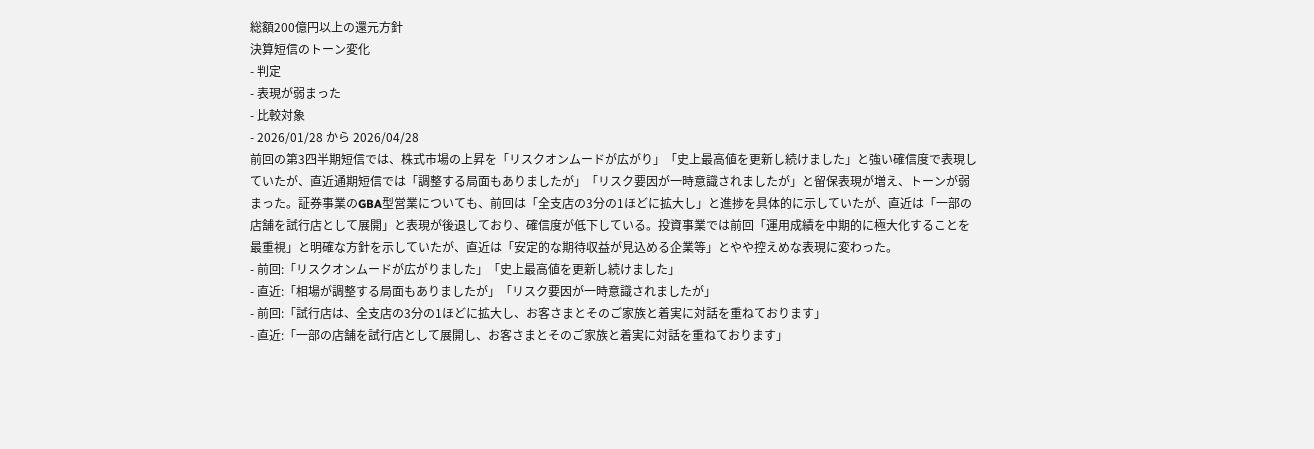総額200億円以上の還元方針
決算短信のトーン変化
- 判定
- 表現が弱まった
- 比較対象
- 2026/01/28 から 2026/04/28
前回の第3四半期短信では、株式市場の上昇を「リスクオンムードが広がり」「史上最高値を更新し続けました」と強い確信度で表現していたが、直近通期短信では「調整する局面もありましたが」「リスク要因が一時意識されましたが」と留保表現が増え、トーンが弱まった。証券事業のGBA型営業についても、前回は「全支店の3分の1ほどに拡大し」と進捗を具体的に示していたが、直近は「一部の店舗を試行店として展開」と表現が後退しており、確信度が低下している。投資事業では前回「運用成績を中期的に極大化することを最重視」と明確な方針を示していたが、直近は「安定的な期待収益が見込める企業等」とやや控えめな表現に変わった。
- 前回:「リスクオンムードが広がりました」「史上最高値を更新し続けました」
- 直近:「相場が調整する局面もありましたが」「リスク要因が一時意識されましたが」
- 前回:「試行店は、全支店の3分の1ほどに拡大し、お客さまとそのご家族と着実に対話を重ねております」
- 直近:「一部の店舗を試行店として展開し、お客さまとそのご家族と着実に対話を重ねております」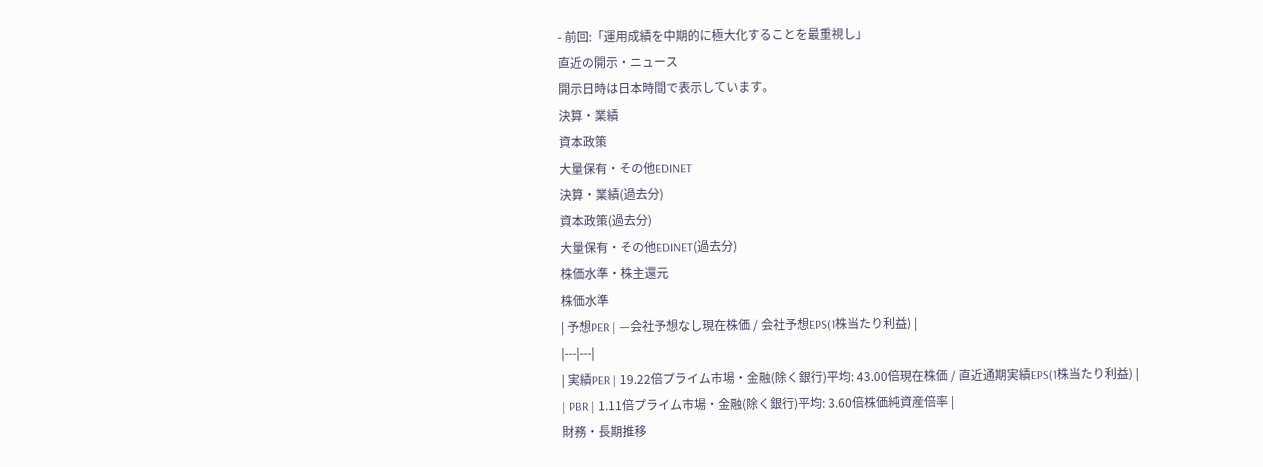- 前回:「運用成績を中期的に極大化することを最重視し」
直近の開示・ニュース
開示日時は日本時間で表示しています。
決算・業績
資本政策
大量保有・その他EDINET
決算・業績(過去分)
資本政策(過去分)
大量保有・その他EDINET(過去分)
株価水準・株主還元
株価水準
| 予想PER | —会社予想なし現在株価 / 会社予想EPS(1株当たり利益) |
|---|---|
| 実績PER | 19.22倍プライム市場・金融(除く銀行)平均: 43.00倍現在株価 / 直近通期実績EPS(1株当たり利益) |
| PBR | 1.11倍プライム市場・金融(除く銀行)平均: 3.60倍株価純資産倍率 |
財務・長期推移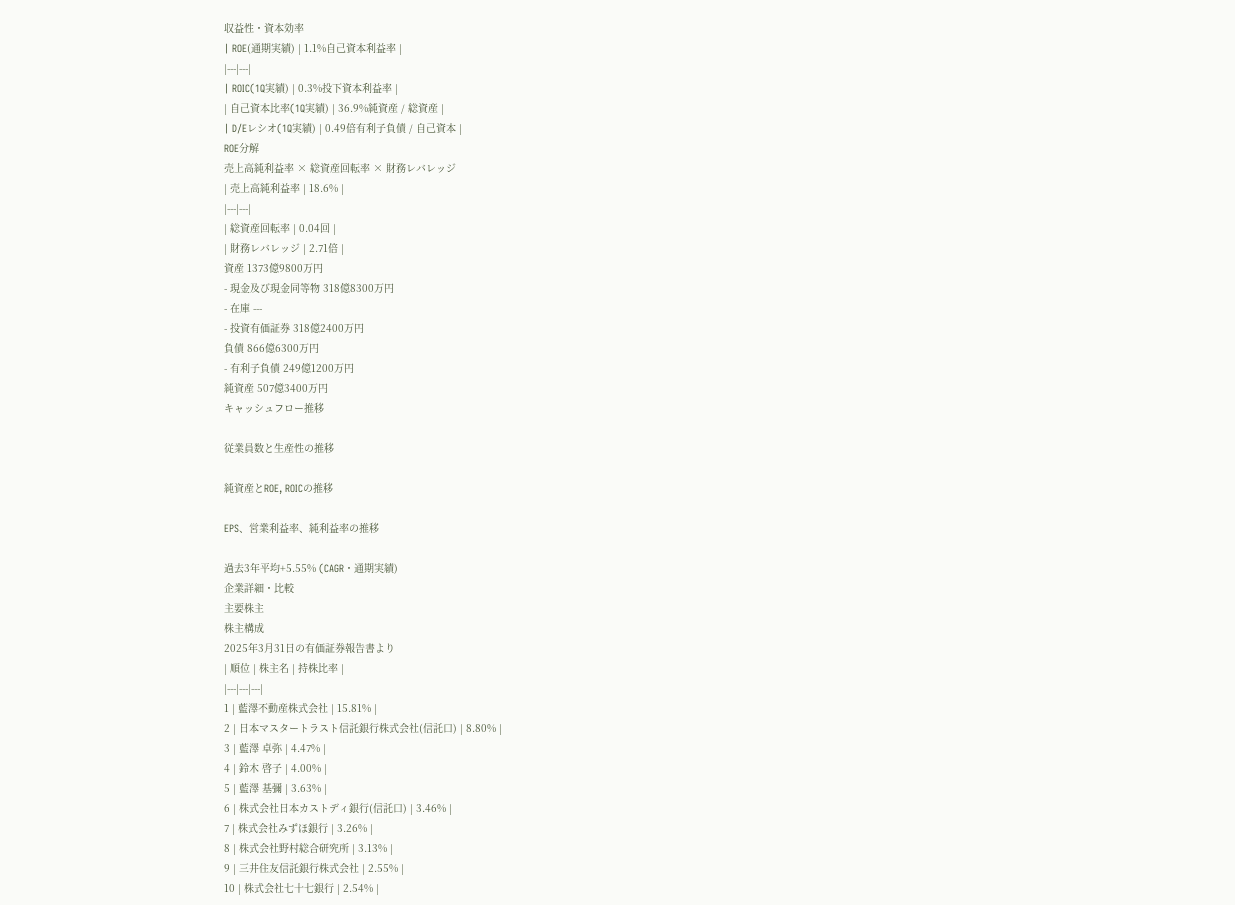収益性・資本効率
| ROE(通期実績) | 1.1%自己資本利益率 |
|---|---|
| ROIC(1Q実績) | 0.3%投下資本利益率 |
| 自己資本比率(1Q実績) | 36.9%純資産 / 総資産 |
| D/Eレシオ(1Q実績) | 0.49倍有利子負債 / 自己資本 |
ROE分解
売上高純利益率 × 総資産回転率 × 財務レバレッジ
| 売上高純利益率 | 18.6% |
|---|---|
| 総資産回転率 | 0.04回 |
| 財務レバレッジ | 2.71倍 |
資産 1373億9800万円
- 現金及び現金同等物 318億8300万円
- 在庫 ---
- 投資有価証券 318億2400万円
負債 866億6300万円
- 有利子負債 249億1200万円
純資産 507億3400万円
キャッシュフロー推移

従業員数と生産性の推移

純資産とROE, ROICの推移

EPS、営業利益率、純利益率の推移

過去3年平均+5.55% (CAGR・通期実績)
企業詳細・比較
主要株主
株主構成
2025年3月31日の有価証券報告書より
| 順位 | 株主名 | 持株比率 |
|---|---|---|
1 | 藍澤不動産株式会社 | 15.81% |
2 | 日本マスタートラスト信託銀行株式会社(信託口) | 8.80% |
3 | 藍澤 卓弥 | 4.47% |
4 | 鈴木 啓子 | 4.00% |
5 | 藍澤 基彌 | 3.63% |
6 | 株式会社日本カストディ銀行(信託口) | 3.46% |
7 | 株式会社みずほ銀行 | 3.26% |
8 | 株式会社野村総合研究所 | 3.13% |
9 | 三井住友信託銀行株式会社 | 2.55% |
10 | 株式会社七十七銀行 | 2.54% |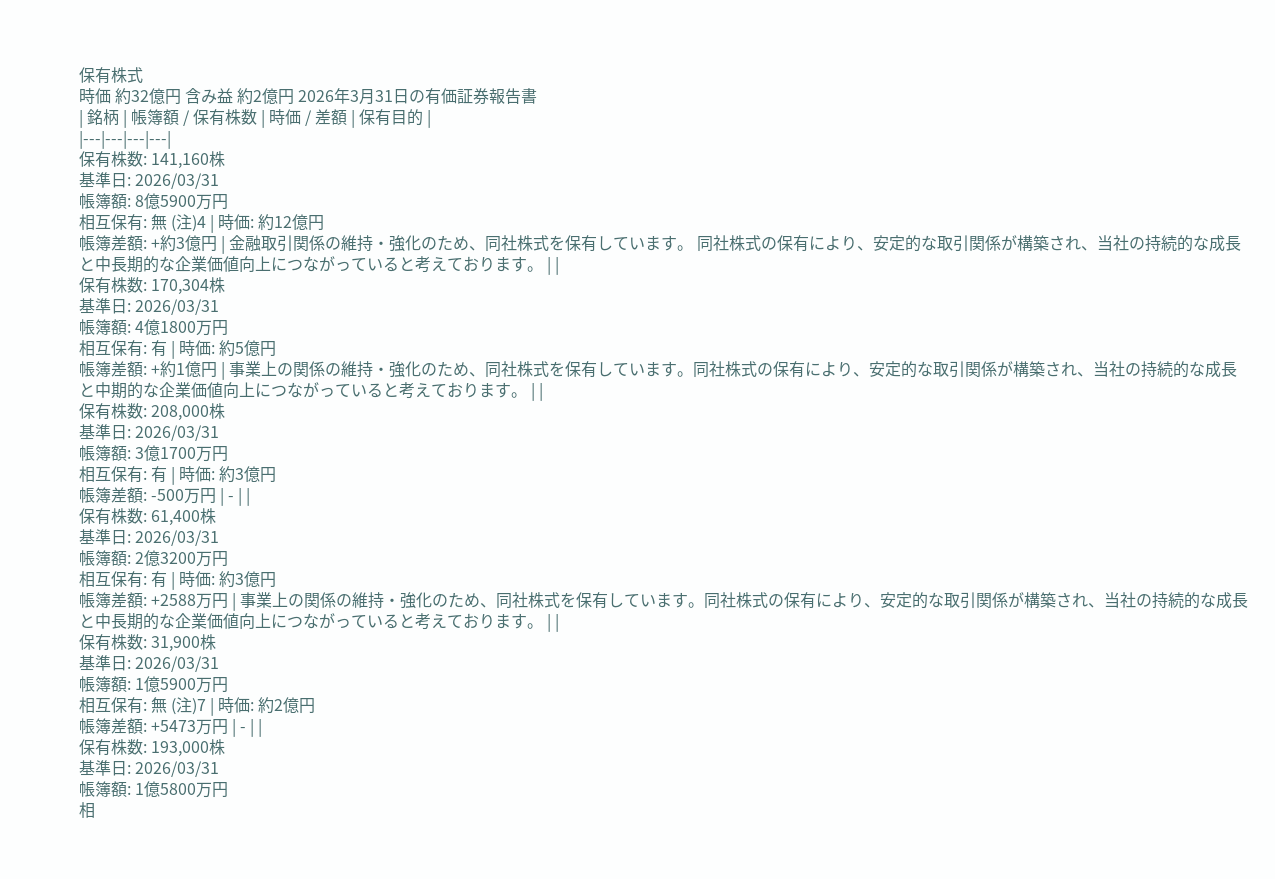保有株式
時価 約32億円 含み益 約2億円 2026年3月31日の有価証券報告書
| 銘柄 | 帳簿額 / 保有株数 | 時価 / 差額 | 保有目的 |
|---|---|---|---|
保有株数: 141,160株
基準日: 2026/03/31
帳簿額: 8億5900万円
相互保有: 無 (注)4 | 時価: 約12億円
帳簿差額: +約3億円 | 金融取引関係の維持・強化のため、同社株式を保有しています。 同社株式の保有により、安定的な取引関係が構築され、当社の持続的な成長と中長期的な企業価値向上につながっていると考えております。 | |
保有株数: 170,304株
基準日: 2026/03/31
帳簿額: 4億1800万円
相互保有: 有 | 時価: 約5億円
帳簿差額: +約1億円 | 事業上の関係の維持・強化のため、同社株式を保有しています。同社株式の保有により、安定的な取引関係が構築され、当社の持続的な成長と中期的な企業価値向上につながっていると考えております。 | |
保有株数: 208,000株
基準日: 2026/03/31
帳簿額: 3億1700万円
相互保有: 有 | 時価: 約3億円
帳簿差額: -500万円 | - | |
保有株数: 61,400株
基準日: 2026/03/31
帳簿額: 2億3200万円
相互保有: 有 | 時価: 約3億円
帳簿差額: +2588万円 | 事業上の関係の維持・強化のため、同社株式を保有しています。同社株式の保有により、安定的な取引関係が構築され、当社の持続的な成長と中長期的な企業価値向上につながっていると考えております。 | |
保有株数: 31,900株
基準日: 2026/03/31
帳簿額: 1億5900万円
相互保有: 無 (注)7 | 時価: 約2億円
帳簿差額: +5473万円 | - | |
保有株数: 193,000株
基準日: 2026/03/31
帳簿額: 1億5800万円
相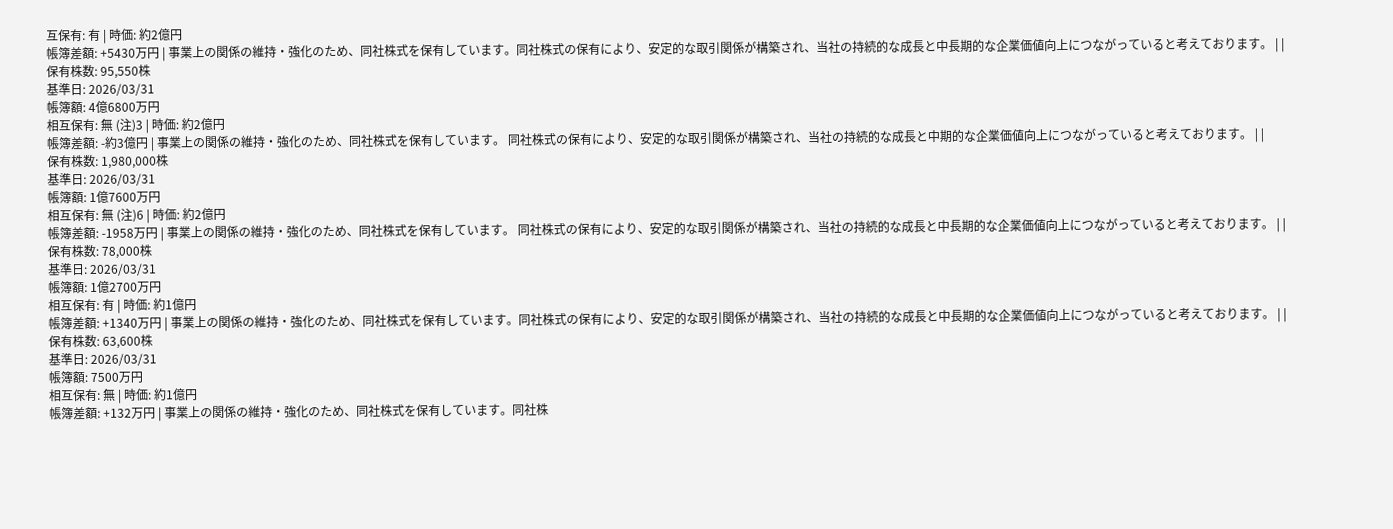互保有: 有 | 時価: 約2億円
帳簿差額: +5430万円 | 事業上の関係の維持・強化のため、同社株式を保有しています。同社株式の保有により、安定的な取引関係が構築され、当社の持続的な成長と中長期的な企業価値向上につながっていると考えております。 | |
保有株数: 95,550株
基準日: 2026/03/31
帳簿額: 4億6800万円
相互保有: 無 (注)3 | 時価: 約2億円
帳簿差額: -約3億円 | 事業上の関係の維持・強化のため、同社株式を保有しています。 同社株式の保有により、安定的な取引関係が構築され、当社の持続的な成長と中期的な企業価値向上につながっていると考えております。 | |
保有株数: 1,980,000株
基準日: 2026/03/31
帳簿額: 1億7600万円
相互保有: 無 (注)6 | 時価: 約2億円
帳簿差額: -1958万円 | 事業上の関係の維持・強化のため、同社株式を保有しています。 同社株式の保有により、安定的な取引関係が構築され、当社の持続的な成長と中長期的な企業価値向上につながっていると考えております。 | |
保有株数: 78,000株
基準日: 2026/03/31
帳簿額: 1億2700万円
相互保有: 有 | 時価: 約1億円
帳簿差額: +1340万円 | 事業上の関係の維持・強化のため、同社株式を保有しています。同社株式の保有により、安定的な取引関係が構築され、当社の持続的な成長と中長期的な企業価値向上につながっていると考えております。 | |
保有株数: 63,600株
基準日: 2026/03/31
帳簿額: 7500万円
相互保有: 無 | 時価: 約1億円
帳簿差額: +132万円 | 事業上の関係の維持・強化のため、同社株式を保有しています。同社株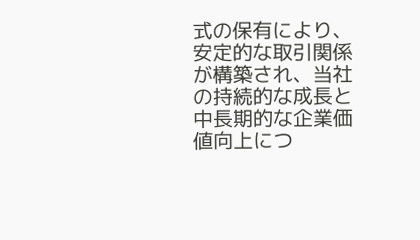式の保有により、安定的な取引関係が構築され、当社の持続的な成長と中長期的な企業価値向上につ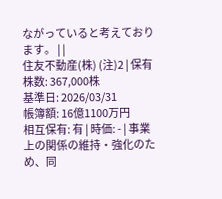ながっていると考えております。 | |
住友不動産(株) (注)2 | 保有株数: 367,000株
基準日: 2026/03/31
帳簿額: 16億1100万円
相互保有: 有 | 時価: - | 事業上の関係の維持・強化のため、同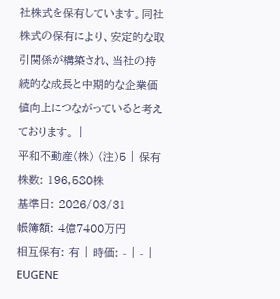社株式を保有しています。同社株式の保有により、安定的な取引関係が構築され、当社の持続的な成長と中期的な企業価値向上につながっていると考えております。 |
平和不動産(株) (注)5 | 保有株数: 196,580株
基準日: 2026/03/31
帳簿額: 4億7400万円
相互保有: 有 | 時価: - | - |
EUGENE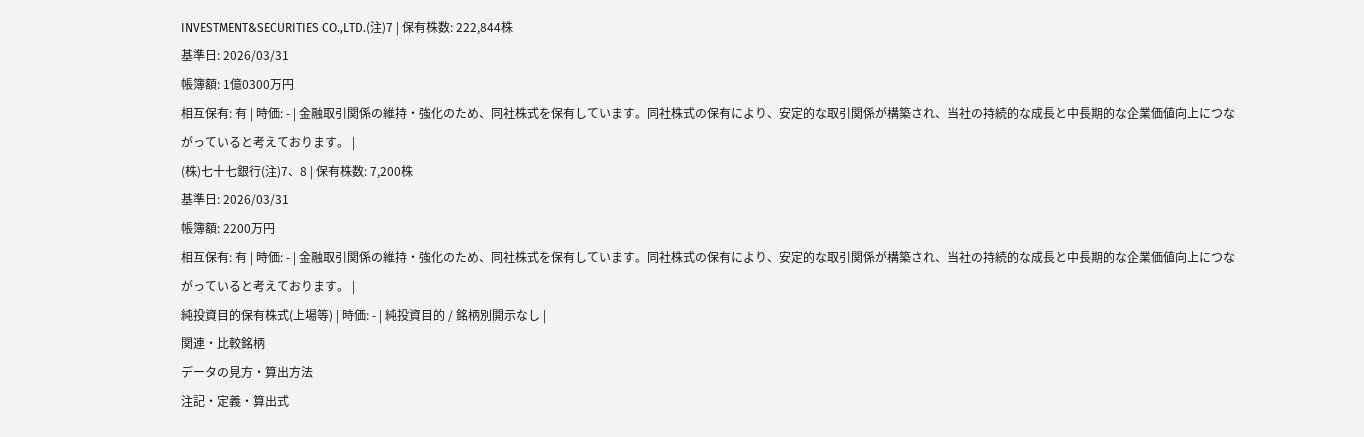INVESTMENT&SECURITIES CO.,LTD.(注)7 | 保有株数: 222,844株
基準日: 2026/03/31
帳簿額: 1億0300万円
相互保有: 有 | 時価: - | 金融取引関係の維持・強化のため、同社株式を保有しています。同社株式の保有により、安定的な取引関係が構築され、当社の持続的な成長と中長期的な企業価値向上につながっていると考えております。 |
(株)七十七銀行(注)7、8 | 保有株数: 7,200株
基準日: 2026/03/31
帳簿額: 2200万円
相互保有: 有 | 時価: - | 金融取引関係の維持・強化のため、同社株式を保有しています。同社株式の保有により、安定的な取引関係が構築され、当社の持続的な成長と中長期的な企業価値向上につながっていると考えております。 |
純投資目的保有株式(上場等) | 時価: - | 純投資目的 / 銘柄別開示なし |
関連・比較銘柄
データの見方・算出方法
注記・定義・算出式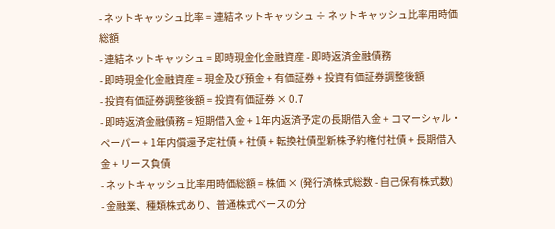- ネットキャッシュ比率 = 連結ネットキャッシュ ÷ ネットキャッシュ比率用時価総額
- 連結ネットキャッシュ = 即時現金化金融資産 - 即時返済金融債務
- 即時現金化金融資産 = 現金及び預金 + 有価証券 + 投資有価証券調整後額
- 投資有価証券調整後額 = 投資有価証券 × 0.7
- 即時返済金融債務 = 短期借入金 + 1年内返済予定の長期借入金 + コマーシャル・ペーパー + 1年内償還予定社債 + 社債 + 転換社債型新株予約権付社債 + 長期借入金 + リース負債
- ネットキャッシュ比率用時価総額 = 株価 × (発行済株式総数 - 自己保有株式数)
- 金融業、種類株式あり、普通株式ベースの分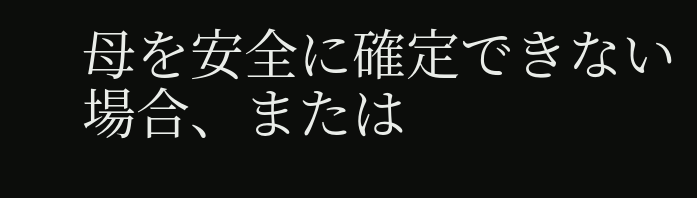母を安全に確定できない場合、または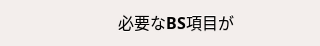必要なBS項目が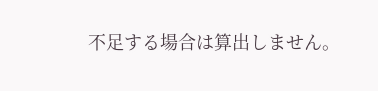不足する場合は算出しません。